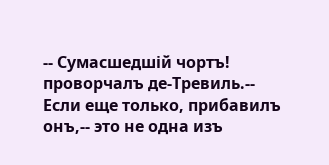-- Сумасшедшій чортъ! проворчалъ де-Тревиль.-- Если еще только, прибавилъ онъ,-- это не одна изъ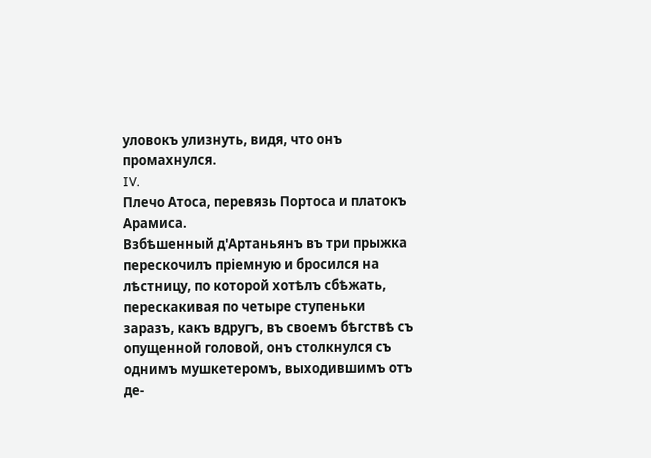уловокъ улизнуть, видя, что онъ промахнулся.
IV.
Плечо Атоса, перевязь Портоса и платокъ Арамиса.
Взбѣшенный д'Артаньянъ въ три прыжка перескочилъ пріемную и бросился на лѣстницу, по которой хотѣлъ сбѣжать, перескакивая по четыре ступеньки заразъ, какъ вдругъ, въ своемъ бѣгствѣ съ опущенной головой, онъ столкнулся съ однимъ мушкетеромъ, выходившимъ отъ де-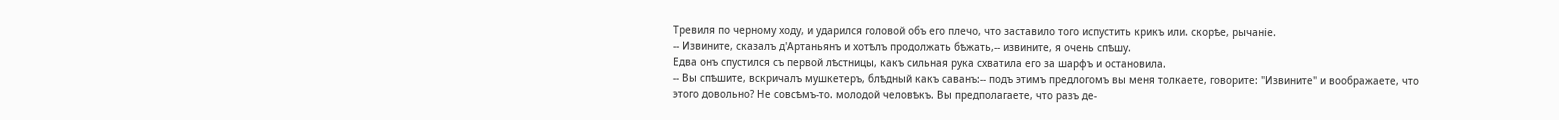Тревиля по черному ходу, и ударился головой объ его плечо, что заставило того испустить крикъ или. скорѣе, рычаніе.
-- Извините, сказалъ д'Артаньянъ и хотѣлъ продолжать бѣжать,-- извините, я очень спѣшу.
Едва онъ спустился съ первой лѣстницы, какъ сильная рука схватила его за шарфъ и остановила.
-- Вы спѣшите, вскричалъ мушкетеръ, блѣдный какъ саванъ:-- подъ этимъ предлогомъ вы меня толкаете, говорите: "Извините" и воображаете, что этого довольно? Не совсѣмъ-то. молодой человѣкъ. Вы предполагаете, что разъ де-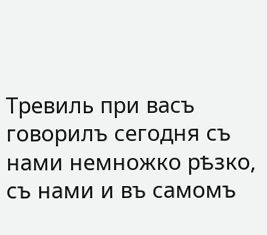Тревиль при васъ говорилъ сегодня съ нами немножко рѣзко, съ нами и въ самомъ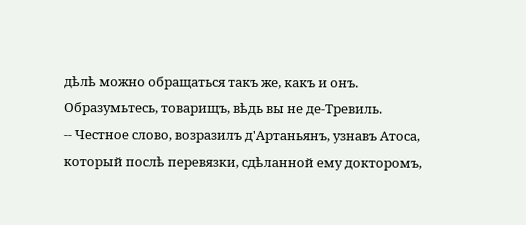дѣлѣ можно обращаться такъ же, какъ и онъ. Образумьтесь, товарищъ, вѣдь вы не де-Тревиль.
-- Честное слово, возразилъ д'Артаньянъ, узнавъ Атоса, который послѣ перевязки, сдѣланной ему докторомъ,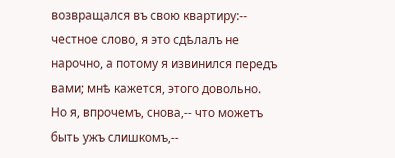возвращался въ свою квартиру:-- честное слово, я это сдѣлалъ не нарочно, а потому я извинился передъ вами; мнѣ кажется, этого довольно. Но я, впрочемъ, снова,-- что можетъ быть ужъ слишкомъ,--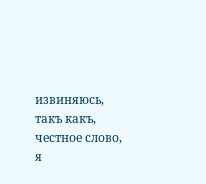извиняюсь, такъ какъ, честное слово, я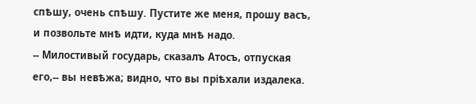спѣшу, очень спѣшу. Пустите же меня, прошу васъ, и позвольте мнѣ идти, куда мнѣ надо.
-- Милостивый государь, сказалъ Атосъ, отпуская его,-- вы невѣжа; видно, что вы пріѣхали издалека.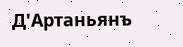Д'Артаньянъ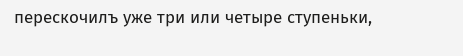перескочилъ уже три или четыре ступеньки,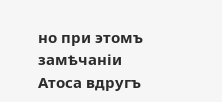но при этомъ замѣчаніи Атоса вдругъ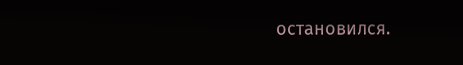остановился.